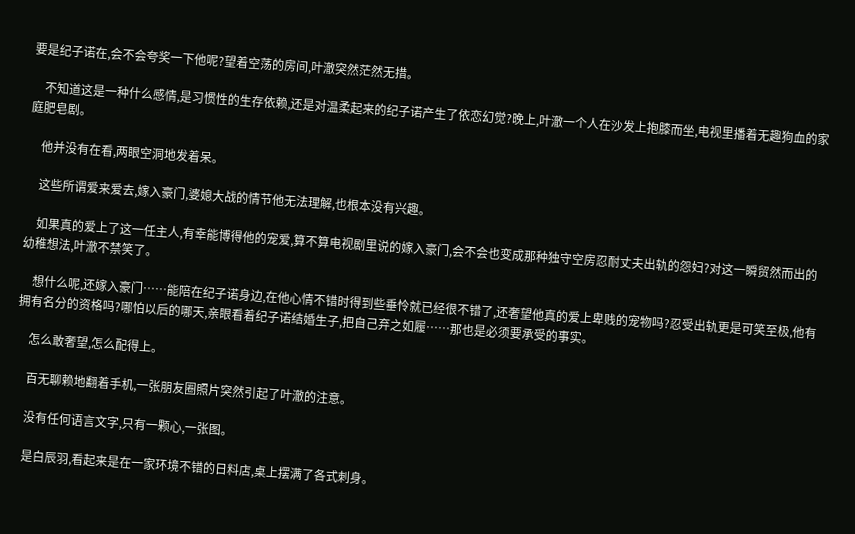要是纪子诺在,会不会夸奖一下他呢?望着空荡的房间,叶澈突然茫然无措。

    不知道这是一种什么感情,是习惯性的生存依赖,还是对温柔起来的纪子诺产生了依恋幻觉?晚上,叶澈一个人在沙发上抱膝而坐,电视里播着无趣狗血的家庭肥皂剧。

    他并没有在看,两眼空洞地发着呆。

    这些所谓爱来爱去,嫁入豪门,婆媳大战的情节他无法理解,也根本没有兴趣。

    如果真的爱上了这一任主人,有幸能博得他的宠爱,算不算电视剧里说的嫁入豪门,会不会也变成那种独守空房忍耐丈夫出轨的怨妇?对这一瞬贸然而出的幼稚想法,叶澈不禁笑了。

    想什么呢,还嫁入豪门……能陪在纪子诺身边,在他心情不错时得到些垂怜就已经很不错了,还奢望他真的爱上卑贱的宠物吗?忍受出轨更是可笑至极,他有拥有名分的资格吗?哪怕以后的哪天,亲眼看着纪子诺结婚生子,把自己弃之如履……那也是必须要承受的事实。

    怎么敢奢望,怎么配得上。

    百无聊赖地翻着手机,一张朋友圈照片突然引起了叶澈的注意。

    没有任何语言文字,只有一颗心,一张图。

    是白辰羽,看起来是在一家环境不错的日料店,桌上摆满了各式刺身。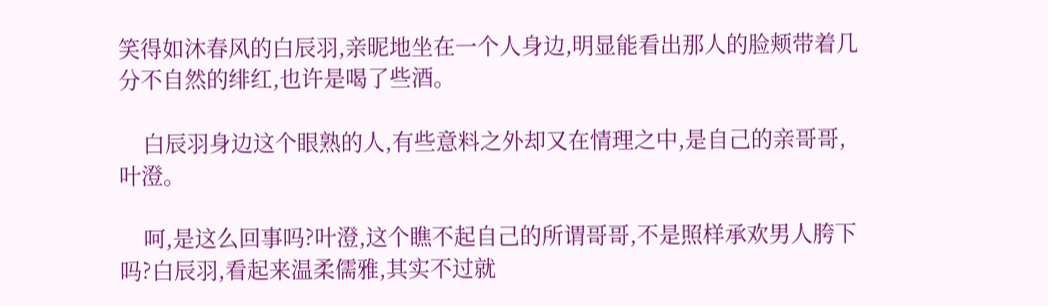笑得如沐春风的白辰羽,亲昵地坐在一个人身边,明显能看出那人的脸颊带着几分不自然的绯红,也许是喝了些酒。

    白辰羽身边这个眼熟的人,有些意料之外却又在情理之中,是自己的亲哥哥,叶澄。

    呵,是这么回事吗?叶澄,这个瞧不起自己的所谓哥哥,不是照样承欢男人胯下吗?白辰羽,看起来温柔儒雅,其实不过就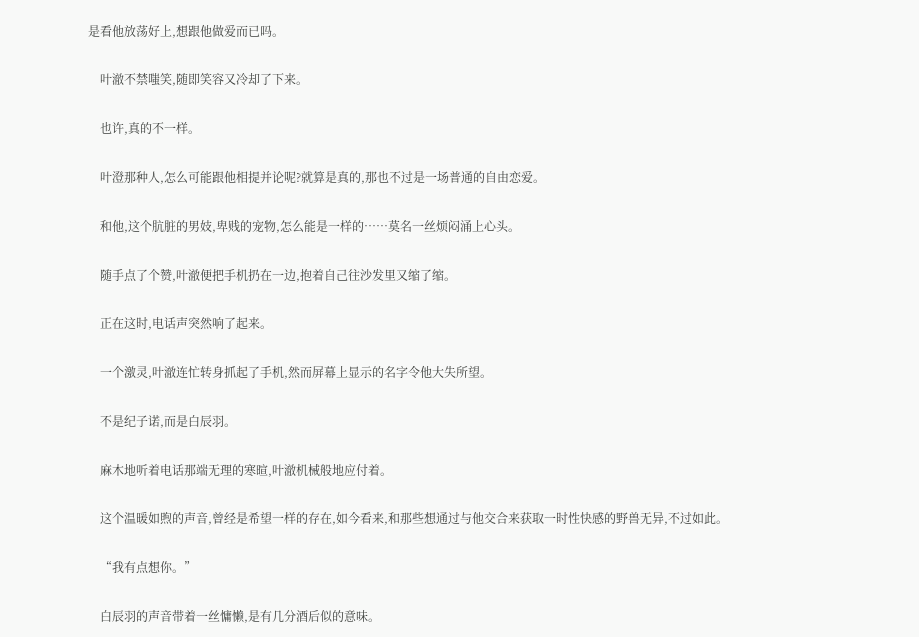是看他放荡好上,想跟他做爱而已吗。

    叶澈不禁嗤笑,随即笑容又冷却了下来。

    也许,真的不一样。

    叶澄那种人,怎么可能跟他相提并论呢?就算是真的,那也不过是一场普通的自由恋爱。

    和他,这个肮脏的男妓,卑贱的宠物,怎么能是一样的……莫名一丝烦闷涌上心头。

    随手点了个赞,叶澈便把手机扔在一边,抱着自己往沙发里又缩了缩。

    正在这时,电话声突然响了起来。

    一个激灵,叶澈连忙转身抓起了手机,然而屏幕上显示的名字令他大失所望。

    不是纪子诺,而是白辰羽。

    麻木地听着电话那端无理的寒暄,叶澈机械般地应付着。

    这个温暖如煦的声音,曾经是希望一样的存在,如今看来,和那些想通过与他交合来获取一时性快感的野兽无异,不过如此。

    “我有点想你。”

    白辰羽的声音带着一丝慵懒,是有几分酒后似的意味。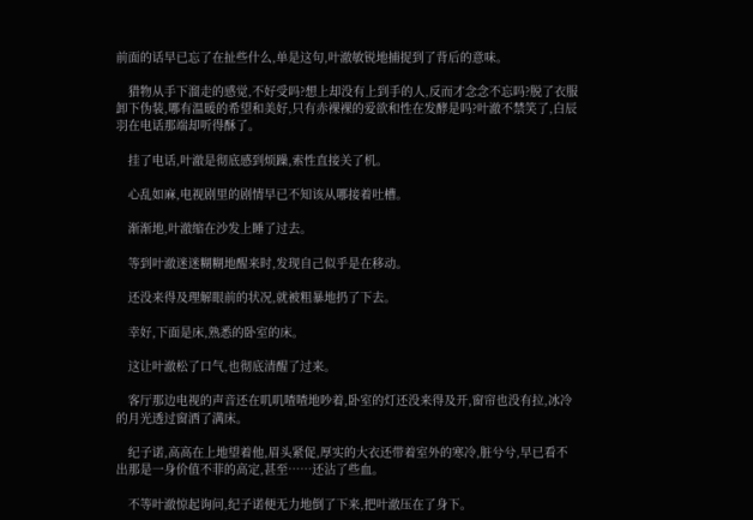前面的话早已忘了在扯些什么,单是这句,叶澈敏锐地捕捉到了背后的意味。

    猎物从手下溜走的感觉,不好受吗?想上却没有上到手的人,反而才念念不忘吗?脱了衣服卸下伪装,哪有温暖的希望和美好,只有赤裸裸的爱欲和性在发酵是吗?叶澈不禁笑了,白辰羽在电话那端却听得酥了。

    挂了电话,叶澈是彻底感到烦躁,索性直接关了机。

    心乱如麻,电视剧里的剧情早已不知该从哪接着吐槽。

    渐渐地,叶澈缩在沙发上睡了过去。

    等到叶澈迷迷糊糊地醒来时,发现自己似乎是在移动。

    还没来得及理解眼前的状况,就被粗暴地扔了下去。

    幸好,下面是床,熟悉的卧室的床。

    这让叶澈松了口气,也彻底清醒了过来。

    客厅那边电视的声音还在叽叽喳喳地吵着,卧室的灯还没来得及开,窗帘也没有拉,冰冷的月光透过窗洒了满床。

    纪子诺,高高在上地望着他,眉头紧促,厚实的大衣还带着室外的寒冷,脏兮兮,早已看不出那是一身价值不菲的高定,甚至……还沾了些血。

    不等叶澈惊起询问,纪子诺便无力地倒了下来,把叶澈压在了身下。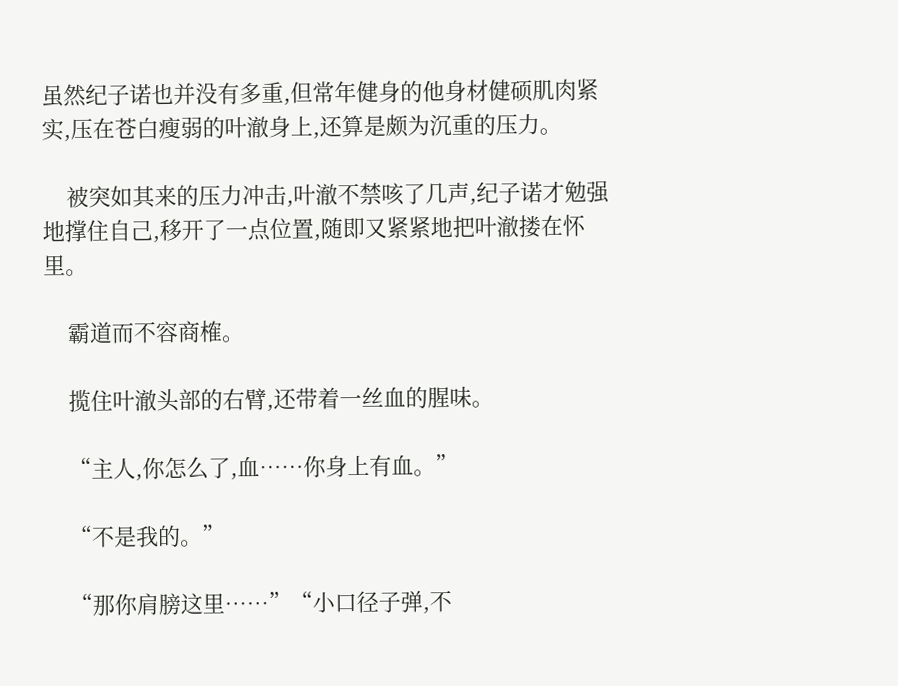虽然纪子诺也并没有多重,但常年健身的他身材健硕肌肉紧实,压在苍白瘦弱的叶澈身上,还算是颇为沉重的压力。

    被突如其来的压力冲击,叶澈不禁咳了几声,纪子诺才勉强地撑住自己,移开了一点位置,随即又紧紧地把叶澈搂在怀里。

    霸道而不容商榷。

    揽住叶澈头部的右臂,还带着一丝血的腥味。

    “主人,你怎么了,血……你身上有血。”

    “不是我的。”

    “那你肩膀这里……”“小口径子弹,不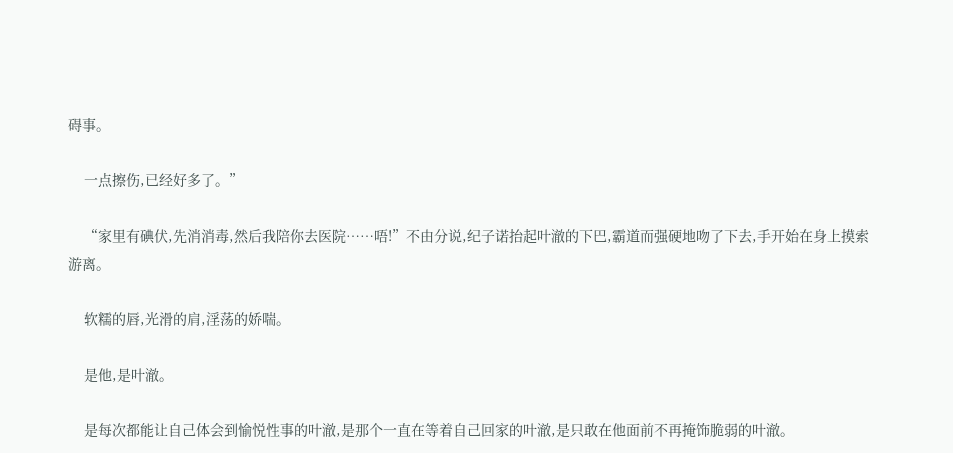碍事。

    一点擦伤,已经好多了。”

    “家里有碘伏,先消消毒,然后我陪你去医院……唔!”不由分说,纪子诺抬起叶澈的下巴,霸道而强硬地吻了下去,手开始在身上摸索游离。

    软糯的唇,光滑的肩,淫荡的娇喘。

    是他,是叶澈。

    是每次都能让自己体会到愉悦性事的叶澈,是那个一直在等着自己回家的叶澈,是只敢在他面前不再掩饰脆弱的叶澈。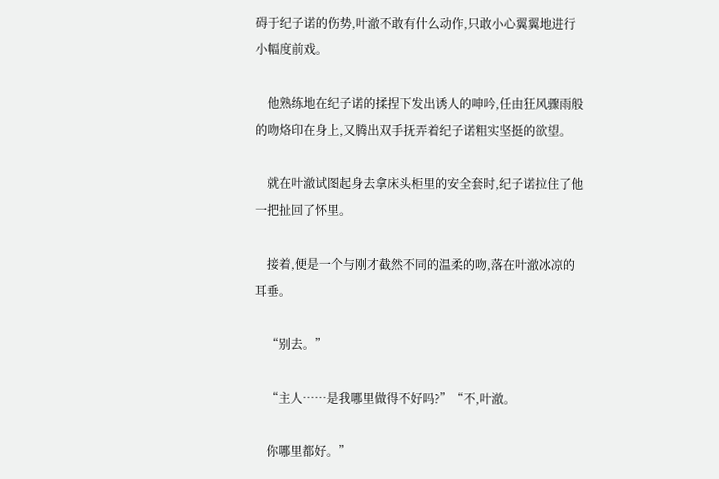碍于纪子诺的伤势,叶澈不敢有什么动作,只敢小心翼翼地进行小幅度前戏。

    他熟练地在纪子诺的揉捏下发出诱人的呻吟,任由狂风骤雨般的吻烙印在身上,又腾出双手抚弄着纪子诺粗实坚挺的欲望。

    就在叶澈试图起身去拿床头柜里的安全套时,纪子诺拉住了他一把扯回了怀里。

    接着,便是一个与刚才截然不同的温柔的吻,落在叶澈冰凉的耳垂。

    “别去。”

    “主人……是我哪里做得不好吗?”“不,叶澈。

    你哪里都好。”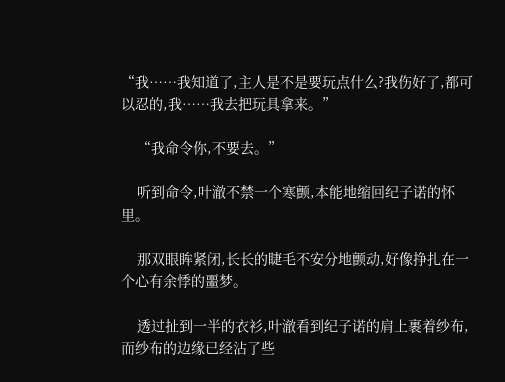“我……我知道了,主人是不是要玩点什么?我伤好了,都可以忍的,我……我去把玩具拿来。”

    “我命令你,不要去。”

    听到命令,叶澈不禁一个寒颤,本能地缩回纪子诺的怀里。

    那双眼眸紧闭,长长的睫毛不安分地颤动,好像挣扎在一个心有余悸的噩梦。

    透过扯到一半的衣衫,叶澈看到纪子诺的肩上裹着纱布,而纱布的边缘已经沾了些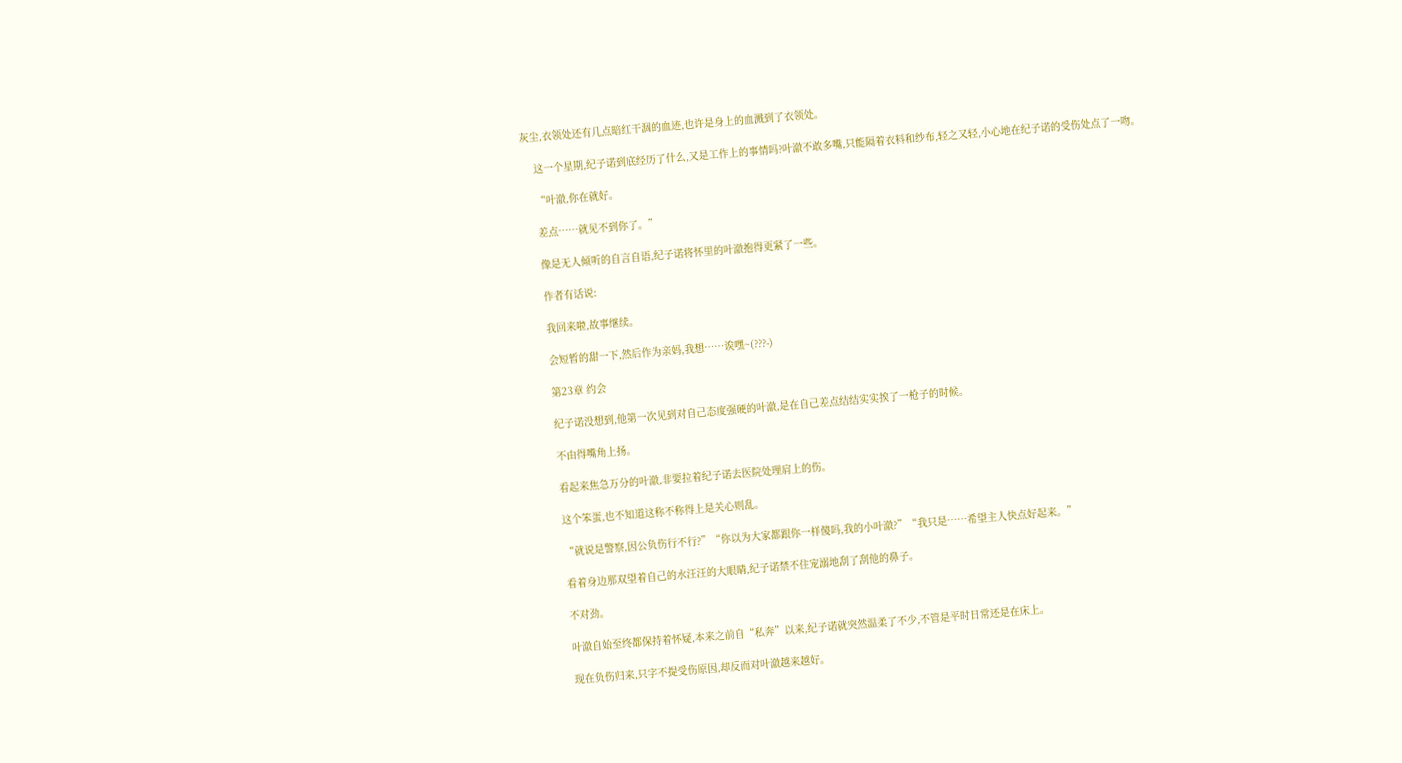灰尘,衣领处还有几点暗红干涸的血迹,也许是身上的血溅到了衣领处。

    这一个星期,纪子诺到底经历了什么,又是工作上的事情吗?叶澈不敢多嘴,只能隔着衣料和纱布,轻之又轻,小心地在纪子诺的受伤处点了一吻。

    “叶澈,你在就好。

    差点……就见不到你了。”

    像是无人倾听的自言自语,纪子诺将怀里的叶澈抱得更紧了一些。

    作者有话说:

    我回来啦,故事继续。

    会短暂的甜一下,然后作为亲妈,我想……诶嘿~(???-)

    第23章 约会

    纪子诺没想到,他第一次见到对自己态度强硬的叶澈,是在自己差点结结实实挨了一枪子的时候。

    不由得嘴角上扬。

    看起来焦急万分的叶澈,非要拉着纪子诺去医院处理肩上的伤。

    这个笨蛋,也不知道这称不称得上是关心则乱。

    “就说是警察,因公负伤行不行?”“你以为大家都跟你一样傻吗,我的小叶澈?”“我只是……希望主人快点好起来。”

    看着身边那双望着自己的水汪汪的大眼睛,纪子诺禁不住宠溺地刮了刮他的鼻子。

    不对劲。

    叶澈自始至终都保持着怀疑,本来之前自“私奔”以来,纪子诺就突然温柔了不少,不管是平时日常还是在床上。

    现在负伤归来,只字不提受伤原因,却反而对叶澈越来越好。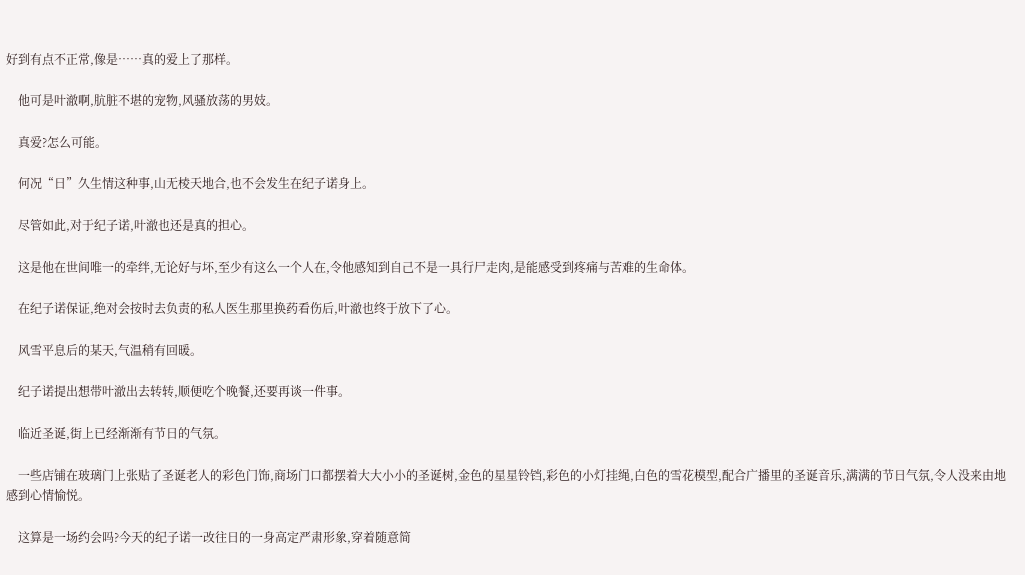好到有点不正常,像是……真的爱上了那样。

    他可是叶澈啊,肮脏不堪的宠物,风骚放荡的男妓。

    真爱?怎么可能。

    何况“日”久生情这种事,山无棱天地合,也不会发生在纪子诺身上。

    尽管如此,对于纪子诺,叶澈也还是真的担心。

    这是他在世间唯一的牵绊,无论好与坏,至少有这么一个人在,令他感知到自己不是一具行尸走肉,是能感受到疼痛与苦难的生命体。

    在纪子诺保证,绝对会按时去负责的私人医生那里换药看伤后,叶澈也终于放下了心。

    风雪平息后的某天,气温稍有回暖。

    纪子诺提出想带叶澈出去转转,顺便吃个晚餐,还要再谈一件事。

    临近圣诞,街上已经渐渐有节日的气氛。

    一些店铺在玻璃门上张贴了圣诞老人的彩色门饰,商场门口都摆着大大小小的圣诞树,金色的星星铃铛,彩色的小灯挂绳,白色的雪花模型,配合广播里的圣诞音乐,满满的节日气氛,令人没来由地感到心情愉悦。

    这算是一场约会吗?今天的纪子诺一改往日的一身高定严肃形象,穿着随意简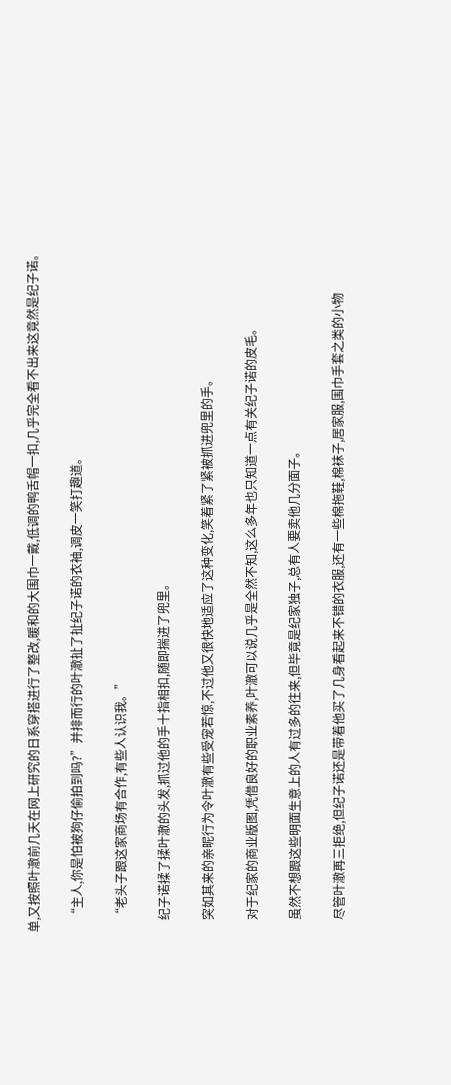单,又按照叶澈前几天在网上研究的日系穿搭进行了整改,暖和的大围巾一戴,低调的鸭舌帽一扣,几乎完全看不出来这竟然是纪子诺。

    “主人,你是怕被狗仔偷拍到吗?”并排而行的叶澈扯了扯纪子诺的衣袖,调皮一笑打趣道。

    “老头子跟这家商场有合作,有些人认识我。”

    纪子诺揉了揉叶澈的头发,抓过他的手十指相扣,随即揣进了兜里。

    突如其来的亲昵行为令叶澈有些受宠若惊,不过他又很快地适应了这种变化,笑着紧了紧被抓进兜里的手。

    对于纪家的商业版图,凭借良好的职业素养,叶澈可以说几乎是全然不知,这么多年也只知道一点有关纪子诺的皮毛。

    虽然不想跟这些明面生意上的人有过多的往来,但毕竟是纪家独子,总有人要卖他几分面子。

    尽管叶澈再三拒绝,但纪子诺还是带着他买了几身看起来不错的衣服,还有一些棉拖鞋,棉袜子,居家服,围巾手套之类的小物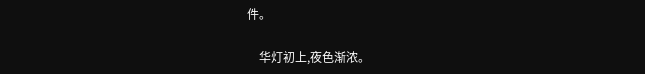件。

    华灯初上,夜色渐浓。